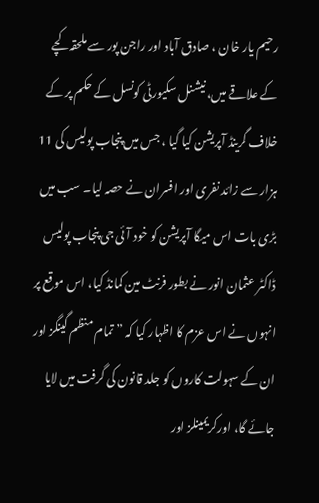رحیم یار خان ، صادق آباد اور راجن پور سے ملحقہ کچے کے علاقے میں، نیشنل سکیورٹی کونسل کے حکم پر کے خلاف گرینڈ آپریشن کیا گیا ، جس میں پنجاب پولیس کی 11 ہزار سے زائد نفری اور افسران نے حصہ لیا۔ سب میں بڑی بات اس میگا آپریشن کو خود آئی جی پنجاب پولیس ڈاکٹر عثمان انور نے بطور فرنٹ مین کمانڈ کیا، اس موقع پر انہوں نے اس عزم کا اظہار کیا کہ ” تمام منظم گینگز اور ان کے سہولت کاروں کو جلد قانون کی گرفت میں لایا جائے گا، اورکریمینلز اور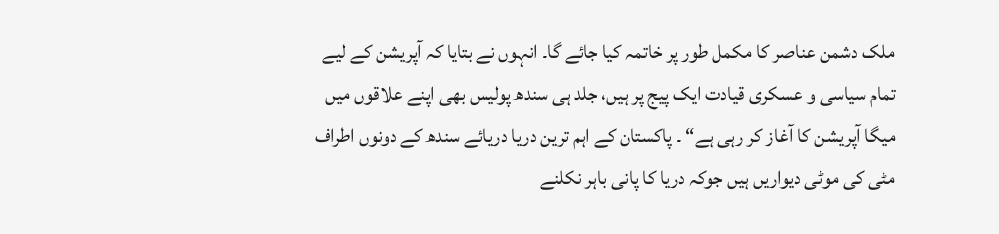ملک دشمن عناصر کا مکمل طور پر خاتمہ کیا جائے گا۔ انہوں نے بتایا کہ آپریشن کے لیے تمام سیاسی و عسکری قیادت ایک پیج پر ہیں، جلد ہی سندھ پولیس بھی اپنے علاقوں میں میگا آپریشن کا آغاز کر رہی ہے“ ۔ پاکستان کے اہم ترین دریا دریائے سندھ کے دونوں اطراف مٹی کی موٹی دیواریں ہیں جوکہ دریا کا پانی باہر نکلنے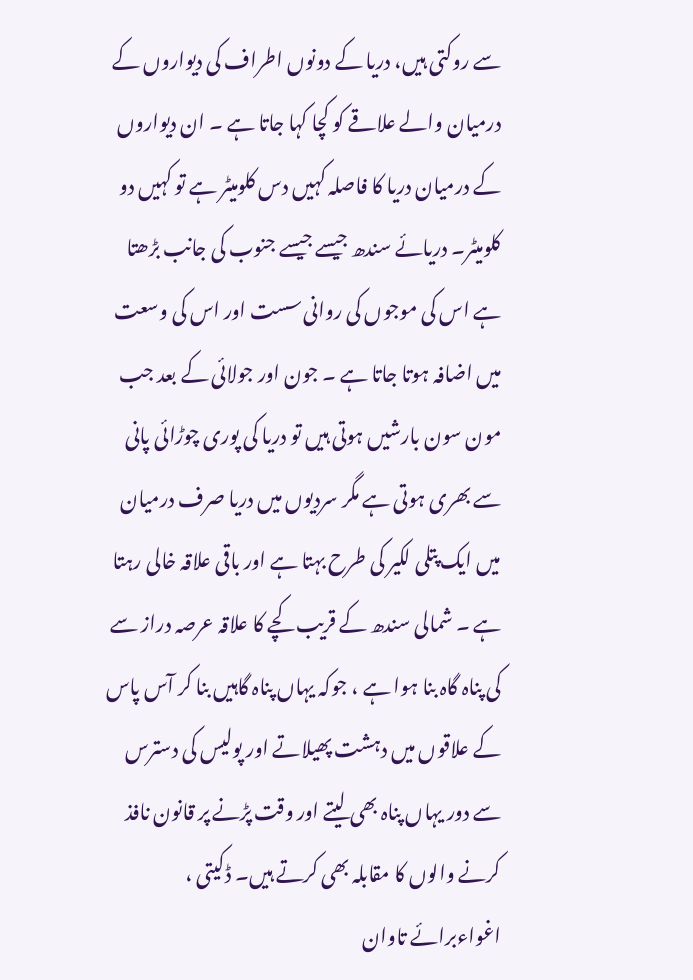سے روکتی ہیں، دریا کے دونوں اطراف کی دیواروں کے درمیان والے علاقے کو کچا کہا جاتا ہے ۔ ان دیواروں کے درمیان دریا کا فاصلہ کہیں دس کلومیٹر ہے تو کہیں دو کلومیٹر۔ دریائے سندھ جیسے جیسے جنوب کی جانب بڑھتا ہے اس کی موجوں کی روانی سست اور اس کی وسعت میں اضافہ ہوتا جاتا ہے ۔ جون اور جولائی کے بعد جب مون سون بارشیں ہوتی ہیں تو دریا کی پوری چوڑائی پانی سے بھری ہوتی ہے مگر سردیوں میں دریا صرف درمیان میں ایک پتلی لکیر کی طرح بہتا ہے اور باقی علاقہ خالی رہتا ہے ۔ شمالی سندھ کے قریب کچے کا علاقہ عرصہ دراز سے کی پناہ گاہ بنا ہوا ہے ، جوکہ یہاں پناہ گاہیں بنا کر آس پاس کے علاقوں میں دہشت پھیلاتے اور پولیس کی دسترس سے دور یہاں پناہ بھی لیتے اور وقت پڑنے پر قانون نافذ کرنے والوں کا مقابلہ بھی کرتے ہیں۔ ڈکیتی ، اغواءبرائے تاوان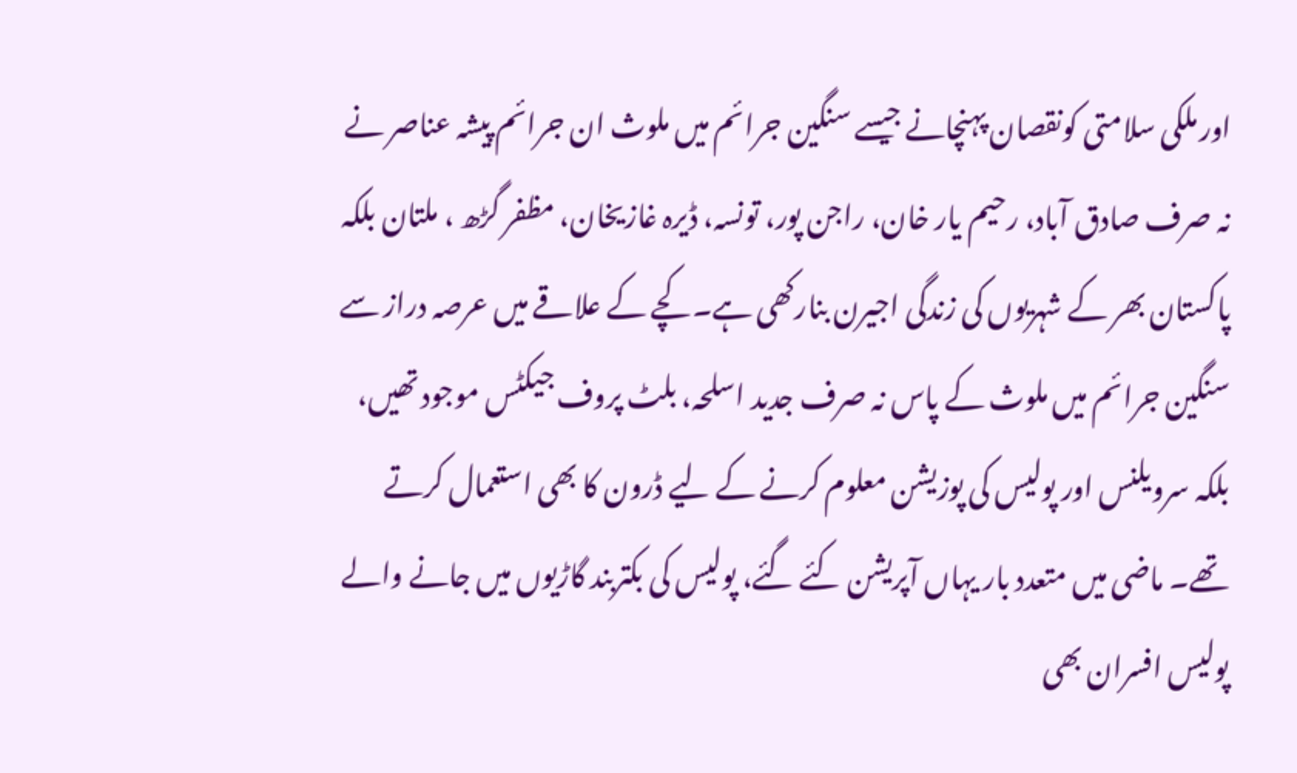اور ملکی سلامتی کونقصان پہنچانے جیسے سنگین جرائم میں ملوث ان جرائم پیشہ عناصر نے نہ صرف صادق آباد، رحیم یار خان، راجن پور، تونسہ، ڈیرہ غازیخان، مظفر گڑھ ، ملتان بلکہ پاکستان بھر کے شہریوں کی زندگی اجیرن بنارکھی ہے۔ کچے کے علاقے میں عرصہ دراز سے سنگین جرائم میں ملوث کے پاس نہ صرف جدید اسلحہ، بلٹ پروف جیکٹس موجود تھیں، بلکہ سرویلنس اور پولیس کی پوزیشن معلوم کرنے کے لیے ڈرون کا بھی استعمال کرتے تھے۔ ماضی میں متعدد بار یہاں آپریشن کئے گئے، پولیس کی بکتربند گاڑیوں میں جانے والے پولیس افسران بھی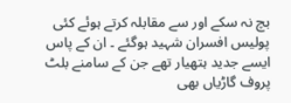بچ نہ سکے اور سے مقابلہ کرتے ہوئے کئی پولیس افسران شہید ہوگئے ۔ ان کے پاس ایسے جدید ہتھیار تھے جن کے سامنے بلٹ پروف گاڑیاں بھی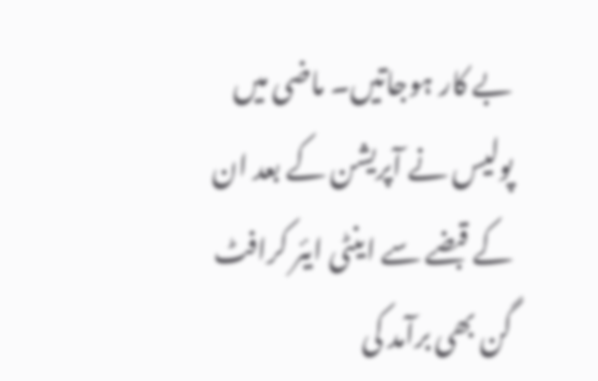بے کار ہوجاتیں۔ ماضی میں پولیس نے آپریشن کے بعد ان کے قبضے سے اینٹی ایئر کرافٹ گن بھی برآمد کی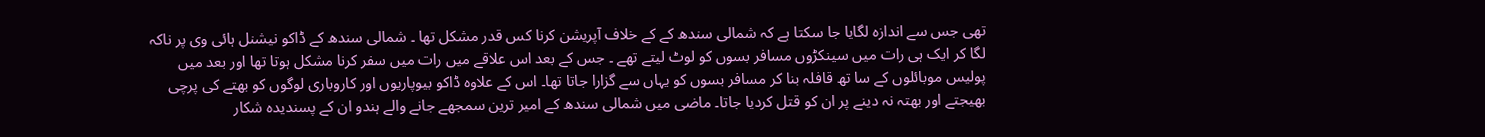تھی جس سے اندازہ لگایا جا سکتا ہے کہ شمالی سندھ کے کے خلاف آپریشن کرنا کس قدر مشکل تھا ۔ شمالی سندھ کے ڈاکو نیشنل ہائی وی پر ناکہ لگا کر ایک ہی رات میں سینکڑوں مسافر بسوں کو لوٹ لیتے تھے ۔ جس کے بعد اس علاقے میں رات میں سفر کرنا مشکل ہوتا تھا اور بعد میں پولیس موبائلوں کے سا تھ قافلہ بنا کر مسافر بسوں کو یہاں سے گزارا جاتا تھا۔ اس کے علاوہ ڈاکو بیوپاریوں اور کاروباری لوگوں کو بھتے کی پرچی بھیجتے اور بھتہ نہ دینے پر ان کو قتل کردیا جاتا۔ ماضی میں شمالی سندھ کے امیر ترین سمجھے جانے والے ہندو ان کے پسندیدہ شکار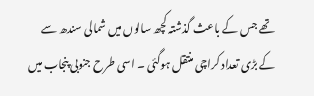تھے جس کے باعث گذشتہ کچھ سالوں میں شمالی سندھ سے کے بڑی تعداد کراچی منتقل ہوگئی ۔ اسی طرح جنوبی پنجاب میں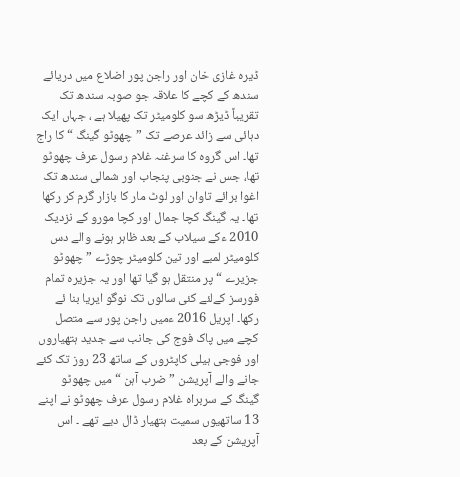ڈیرہ غازی خان اور راجن پور اضلاع میں دریائے سندھ کے کچے کا علاقہ جو صوبہ سندھ تک تقریباً ڈیڑھ سو کلومیٹر تک پھیلا ہے ، جہاں ایک دہائی سے زائد عرصے تک ”چھوٹو گینگ “کا راج تھا۔ اس گروہ کا سرغنہ غلام رسول عرف چھوٹو تھا، جس نے جنوبی پنجاب اور شمالی سندھ تک اغوا برائے تاوان اور لوٹ مار کا بازار گرم کر رکھا تھا۔ یہ گینگ کچا جمال اور کچا مورو کے نزدیک 2010 ءکے سیلاب کے بعد ظاہر ہونے والے دس کلومیٹر لمبے اور تین کلومیٹر چوڑے ” چھوٹو جزیرے “ پر منتقل ہو گیا تھا اور یہ جزیرہ تمام فورسز کےلئے کئی سالوں تک نوگو ایریا بنا ئے رکھا۔ اپریل 2016 ءمیں راجن پور سے متصل کچے میں پاک فوج کی جانب سے جدید ہتھیاروں اور فوجی ہیلی کاپٹروں کے ساتھ 23 روز تک کئے جانے والے آپریشن ”ضرب آہن “ میں چھوٹو گینگ کے سربراہ غلام رسول عرف چھوٹو نے اپنے 13 ساتھیوں سمیت ہتھیار ڈال دیے تھے ۔ اس آپریشن کے بعد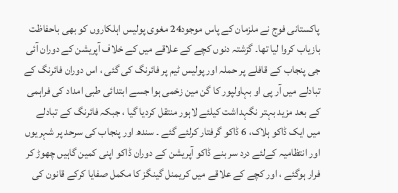پاکستانی فوج نے ملزمان کے پاس موجود24 مغوی پولیس اہلکاروں کو بھی باحفاظت بازیاب کروا لیا تھا۔ گزشتہ دنوں کچے کے علاقے میں کے خلاف آپریشن کے دوران آئی جی پنجاب کے قافلے پر حملہ اور پولیس ٹیم پر فائرنگ کی گئی ، اس دوران فائرنگ کے تبادلے میں آر پی او بہاولپور کا گن مین زخمی ہوا جسے ابتدائی طبی امداد کی فراہمی کے بعد مزید بہتر نگہداشت کیلئے لاہور منتقل کردیا گیا ، جبکہ فائرنگ کے تبادلے میں ایک ڈاکو ہلاک، 6 ڈاکو گرفتار کرلئے گئے ۔ سندھ اور پنجاب کی سرحد پر شہریوں اور انتظامیہ کےلئے درد سر بنے ڈاکو آپریشن کے دوران ڈاکو اپنی کمین گاہیں چھوڑ کر فرار ہوگئے ، اور کچے کے علاقے میں کریمنل گینگز کا مکمل صفایا کرکے قانون کی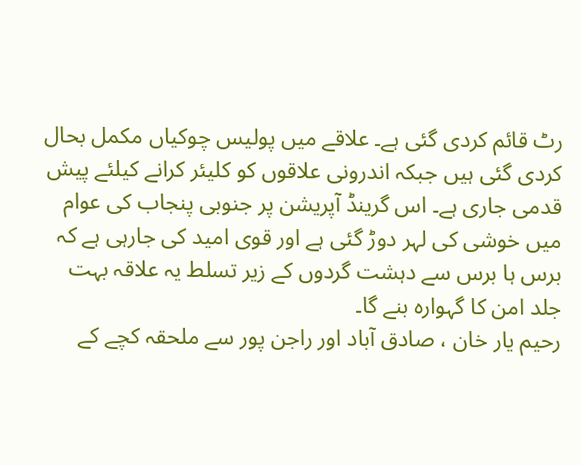رٹ قائم کردی گئی ہے۔ علاقے میں پولیس چوکیاں مکمل بحال کردی گئی ہیں جبکہ اندرونی علاقوں کو کلیئر کرانے کیلئے پیش قدمی جاری ہے۔ اس گرینڈ آپریشن پر جنوبی پنجاب کی عوام میں خوشی کی لہر دوڑ گئی ہے اور قوی امید کی جارہی ہے کہ برس ہا برس سے دہشت گردوں کے زیر تسلط یہ علاقہ بہت جلد امن کا گہوارہ بنے گا۔
رحیم یار خان ، صادق آباد اور راجن پور سے ملحقہ کچے کے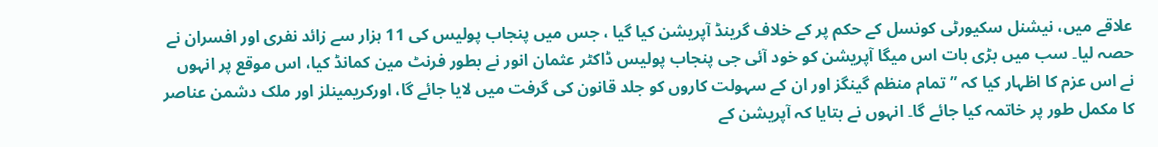علاقے میں، نیشنل سکیورٹی کونسل کے حکم پر کے خلاف گرینڈ آپریشن کیا گیا ، جس میں پنجاب پولیس کی 11 ہزار سے زائد نفری اور افسران نے حصہ لیا۔ سب میں بڑی بات اس میگا آپریشن کو خود آئی جی پنجاب پولیس ڈاکٹر عثمان انور نے بطور فرنٹ مین کمانڈ کیا، اس موقع پر انہوں نے اس عزم کا اظہار کیا کہ ” تمام منظم گینگز اور ان کے سہولت کاروں کو جلد قانون کی گرفت میں لایا جائے گا، اورکریمینلز اور ملک دشمن عناصر کا مکمل طور پر خاتمہ کیا جائے گا۔ انہوں نے بتایا کہ آپریشن کے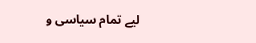لیے تمام سیاسی و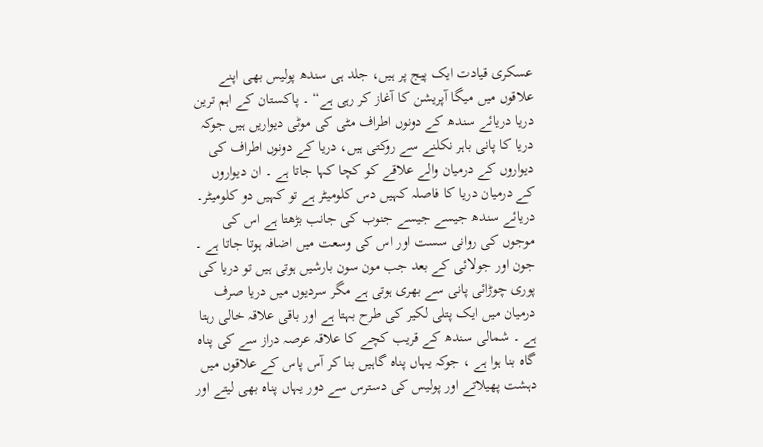عسکری قیادت ایک پیج پر ہیں، جلد ہی سندھ پولیس بھی اپنے علاقوں میں میگا آپریشن کا آغاز کر رہی ہے“ ۔ پاکستان کے اہم ترین دریا دریائے سندھ کے دونوں اطراف مٹی کی موٹی دیواریں ہیں جوکہ دریا کا پانی باہر نکلنے سے روکتی ہیں، دریا کے دونوں اطراف کی دیواروں کے درمیان والے علاقے کو کچا کہا جاتا ہے ۔ ان دیواروں کے درمیان دریا کا فاصلہ کہیں دس کلومیٹر ہے تو کہیں دو کلومیٹر۔ دریائے سندھ جیسے جیسے جنوب کی جانب بڑھتا ہے اس کی موجوں کی روانی سست اور اس کی وسعت میں اضافہ ہوتا جاتا ہے ۔ جون اور جولائی کے بعد جب مون سون بارشیں ہوتی ہیں تو دریا کی پوری چوڑائی پانی سے بھری ہوتی ہے مگر سردیوں میں دریا صرف درمیان میں ایک پتلی لکیر کی طرح بہتا ہے اور باقی علاقہ خالی رہتا ہے ۔ شمالی سندھ کے قریب کچے کا علاقہ عرصہ دراز سے کی پناہ گاہ بنا ہوا ہے ، جوکہ یہاں پناہ گاہیں بنا کر آس پاس کے علاقوں میں دہشت پھیلاتے اور پولیس کی دسترس سے دور یہاں پناہ بھی لیتے اور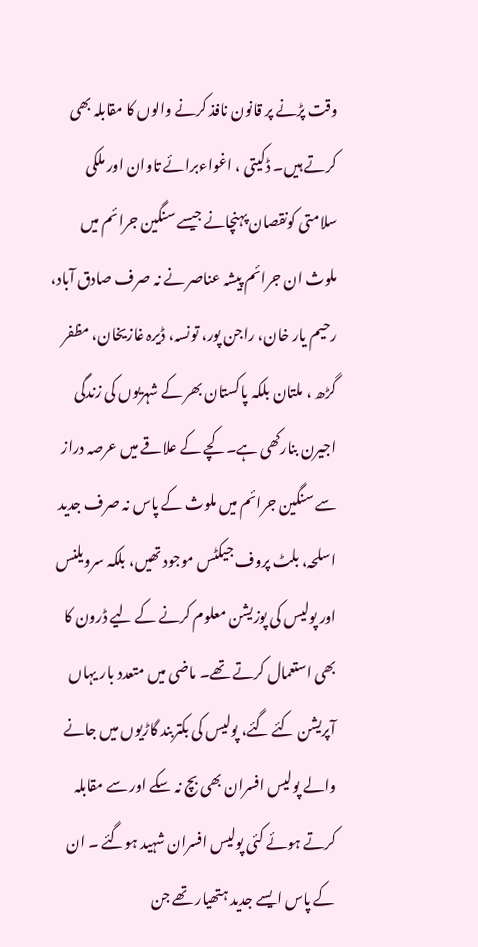وقت پڑنے پر قانون نافذ کرنے والوں کا مقابلہ بھی کرتے ہیں۔ ڈکیتی ، اغواءبرائے تاوان اور ملکی سلامتی کونقصان پہنچانے جیسے سنگین جرائم میں ملوث ان جرائم پیشہ عناصر نے نہ صرف صادق آباد، رحیم یار خان، راجن پور، تونسہ، ڈیرہ غازیخان، مظفر گڑھ ، ملتان بلکہ پاکستان بھر کے شہریوں کی زندگی اجیرن بنارکھی ہے۔ کچے کے علاقے میں عرصہ دراز سے سنگین جرائم میں ملوث کے پاس نہ صرف جدید اسلحہ، بلٹ پروف جیکٹس موجود تھیں، بلکہ سرویلنس اور پولیس کی پوزیشن معلوم کرنے کے لیے ڈرون کا بھی استعمال کرتے تھے۔ ماضی میں متعدد بار یہاں آپریشن کئے گئے، پولیس کی بکتربند گاڑیوں میں جانے والے پولیس افسران بھی بچ نہ سکے اور سے مقابلہ کرتے ہوئے کئی پولیس افسران شہید ہوگئے ۔ ان کے پاس ایسے جدید ہتھیار تھے جن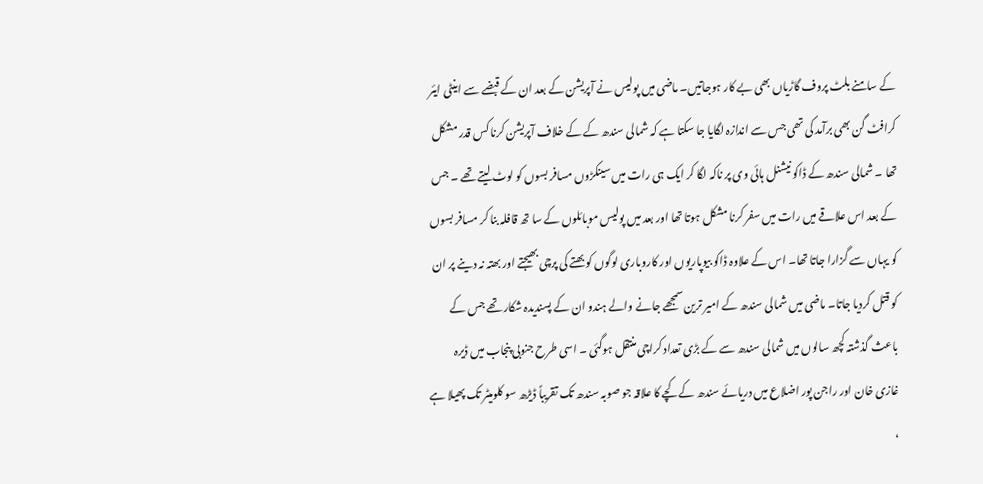کے سامنے بلٹ پروف گاڑیاں بھی بے کار ہوجاتیں۔ ماضی میں پولیس نے آپریشن کے بعد ان کے قبضے سے اینٹی ایئر کرافٹ گن بھی برآمد کی تھی جس سے اندازہ لگایا جا سکتا ہے کہ شمالی سندھ کے کے خلاف آپریشن کرنا کس قدر مشکل تھا ۔ شمالی سندھ کے ڈاکو نیشنل ہائی وی پر ناکہ لگا کر ایک ہی رات میں سینکڑوں مسافر بسوں کو لوٹ لیتے تھے ۔ جس کے بعد اس علاقے میں رات میں سفر کرنا مشکل ہوتا تھا اور بعد میں پولیس موبائلوں کے سا تھ قافلہ بنا کر مسافر بسوں کو یہاں سے گزارا جاتا تھا۔ اس کے علاوہ ڈاکو بیوپاریوں اور کاروباری لوگوں کو بھتے کی پرچی بھیجتے اور بھتہ نہ دینے پر ان کو قتل کردیا جاتا۔ ماضی میں شمالی سندھ کے امیر ترین سمجھے جانے والے ہندو ان کے پسندیدہ شکار تھے جس کے باعث گذشتہ کچھ سالوں میں شمالی سندھ سے کے بڑی تعداد کراچی منتقل ہوگئی ۔ اسی طرح جنوبی پنجاب میں ڈیرہ غازی خان اور راجن پور اضلاع میں دریائے سندھ کے کچے کا علاقہ جو صوبہ سندھ تک تقریباً ڈیڑھ سو کلومیٹر تک پھیلا ہے ،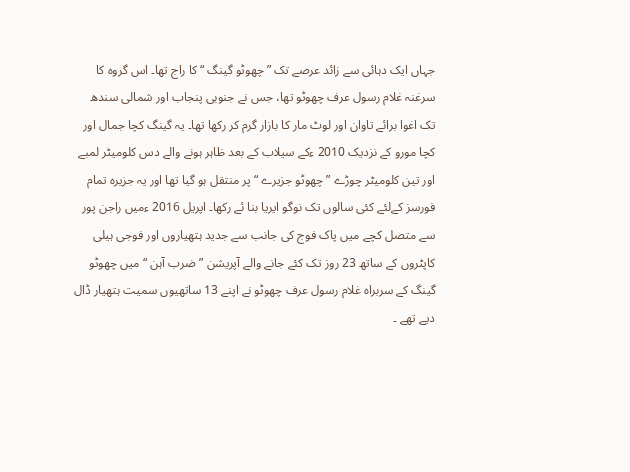جہاں ایک دہائی سے زائد عرصے تک ”چھوٹو گینگ “کا راج تھا۔ اس گروہ کا سرغنہ غلام رسول عرف چھوٹو تھا، جس نے جنوبی پنجاب اور شمالی سندھ تک اغوا برائے تاوان اور لوٹ مار کا بازار گرم کر رکھا تھا۔ یہ گینگ کچا جمال اور کچا مورو کے نزدیک 2010 ءکے سیلاب کے بعد ظاہر ہونے والے دس کلومیٹر لمبے اور تین کلومیٹر چوڑے ” چھوٹو جزیرے “ پر منتقل ہو گیا تھا اور یہ جزیرہ تمام فورسز کےلئے کئی سالوں تک نوگو ایریا بنا ئے رکھا۔ اپریل 2016 ءمیں راجن پور سے متصل کچے میں پاک فوج کی جانب سے جدید ہتھیاروں اور فوجی ہیلی کاپٹروں کے ساتھ 23 روز تک کئے جانے والے آپریشن ”ضرب آہن “ میں چھوٹو گینگ کے سربراہ غلام رسول عرف چھوٹو نے اپنے 13 ساتھیوں سمیت ہتھیار ڈال دیے تھے ۔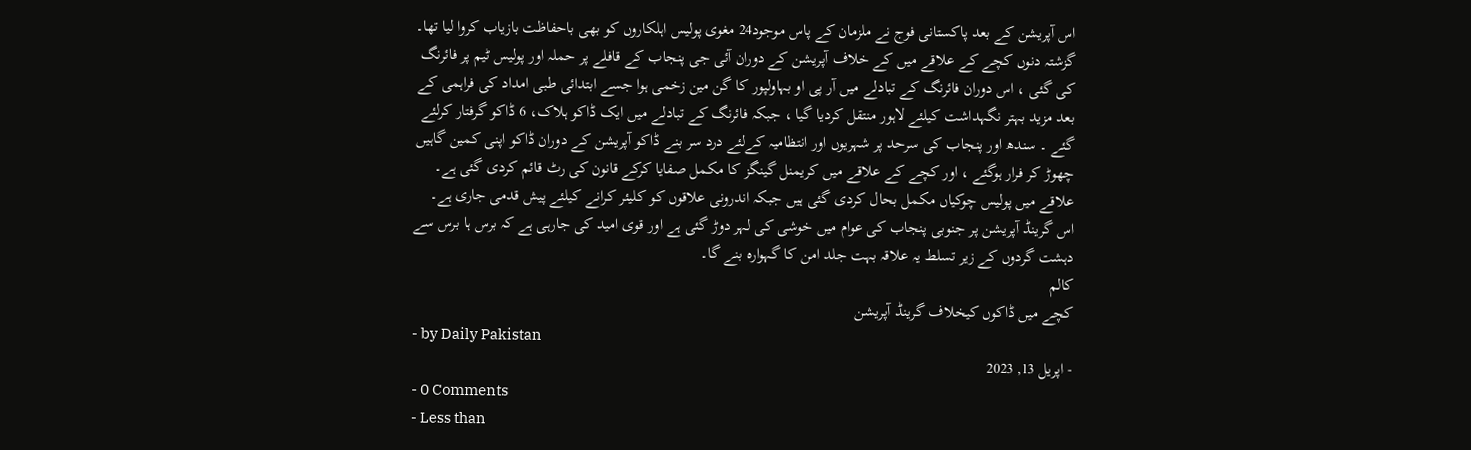اس آپریشن کے بعد پاکستانی فوج نے ملزمان کے پاس موجود24 مغوی پولیس اہلکاروں کو بھی باحفاظت بازیاب کروا لیا تھا۔ گزشتہ دنوں کچے کے علاقے میں کے خلاف آپریشن کے دوران آئی جی پنجاب کے قافلے پر حملہ اور پولیس ٹیم پر فائرنگ کی گئی ، اس دوران فائرنگ کے تبادلے میں آر پی او بہاولپور کا گن مین زخمی ہوا جسے ابتدائی طبی امداد کی فراہمی کے بعد مزید بہتر نگہداشت کیلئے لاہور منتقل کردیا گیا ، جبکہ فائرنگ کے تبادلے میں ایک ڈاکو ہلاک، 6 ڈاکو گرفتار کرلئے گئے ۔ سندھ اور پنجاب کی سرحد پر شہریوں اور انتظامیہ کےلئے درد سر بنے ڈاکو آپریشن کے دوران ڈاکو اپنی کمین گاہیں چھوڑ کر فرار ہوگئے ، اور کچے کے علاقے میں کریمنل گینگز کا مکمل صفایا کرکے قانون کی رٹ قائم کردی گئی ہے۔ علاقے میں پولیس چوکیاں مکمل بحال کردی گئی ہیں جبکہ اندرونی علاقوں کو کلیئر کرانے کیلئے پیش قدمی جاری ہے۔ اس گرینڈ آپریشن پر جنوبی پنجاب کی عوام میں خوشی کی لہر دوڑ گئی ہے اور قوی امید کی جارہی ہے کہ برس ہا برس سے دہشت گردوں کے زیر تسلط یہ علاقہ بہت جلد امن کا گہوارہ بنے گا۔
کالم
کچے میں ڈاکوں کیخلاف گرینڈ آپریشن
- by Daily Pakistan
- اپریل 13, 2023
- 0 Comments
- Less than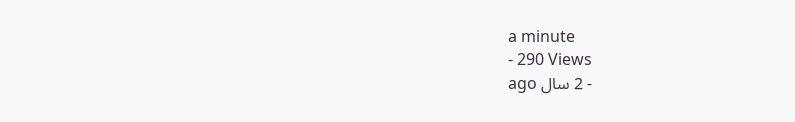a minute
- 290 Views
- 2 سال ago